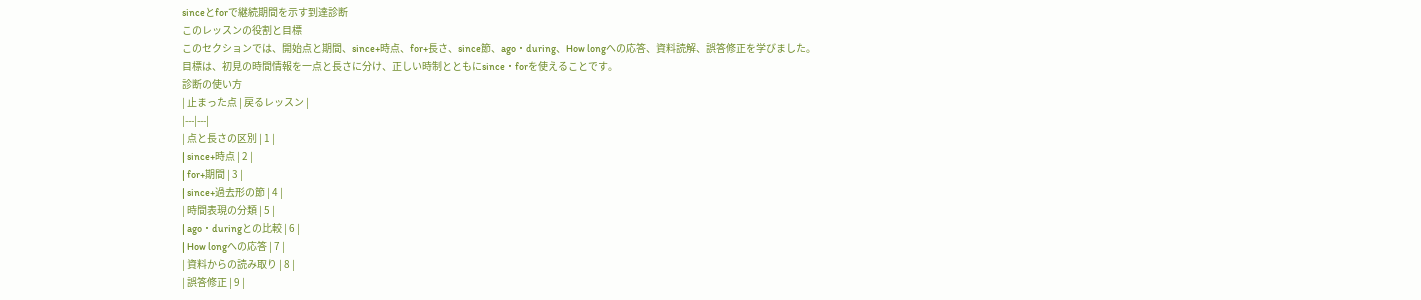sinceとforで継続期間を示す到達診断
このレッスンの役割と目標
このセクションでは、開始点と期間、since+時点、for+長さ、since節、ago・during、How longへの応答、資料読解、誤答修正を学びました。
目標は、初見の時間情報を一点と長さに分け、正しい時制とともにsince・forを使えることです。
診断の使い方
| 止まった点 | 戻るレッスン |
|---|---|
| 点と長さの区別 | 1 |
| since+時点 | 2 |
| for+期間 | 3 |
| since+過去形の節 | 4 |
| 時間表現の分類 | 5 |
| ago・duringとの比較 | 6 |
| How longへの応答 | 7 |
| 資料からの読み取り | 8 |
| 誤答修正 | 9 |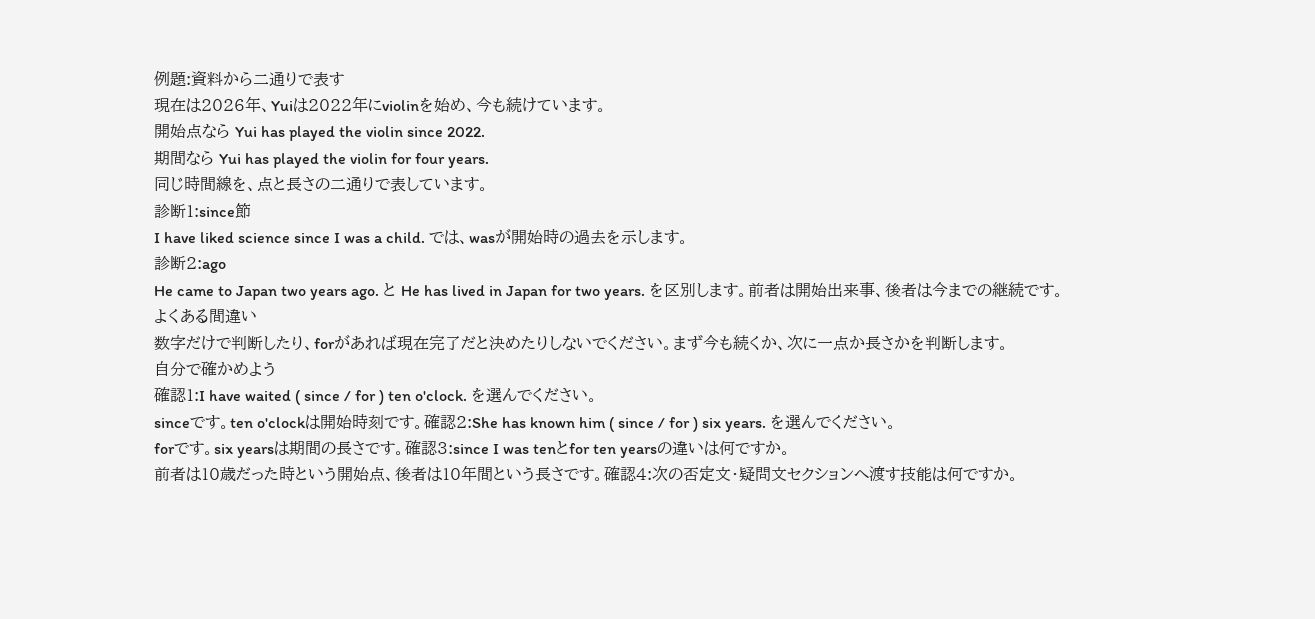例題:資料から二通りで表す
現在は2026年、Yuiは2022年にviolinを始め、今も続けています。
開始点なら Yui has played the violin since 2022.
期間なら Yui has played the violin for four years.
同じ時間線を、点と長さの二通りで表しています。
診断1:since節
I have liked science since I was a child. では、wasが開始時の過去を示します。
診断2:ago
He came to Japan two years ago. と He has lived in Japan for two years. を区別します。前者は開始出来事、後者は今までの継続です。
よくある間違い
数字だけで判断したり、forがあれば現在完了だと決めたりしないでください。まず今も続くか、次に一点か長さかを判断します。
自分で確かめよう
確認1:I have waited ( since / for ) ten o'clock. を選んでください。
sinceです。ten o'clockは開始時刻です。確認2:She has known him ( since / for ) six years. を選んでください。
forです。six yearsは期間の長さです。確認3:since I was tenとfor ten yearsの違いは何ですか。
前者は10歳だった時という開始点、後者は10年間という長さです。確認4:次の否定文・疑問文セクションへ渡す技能は何ですか。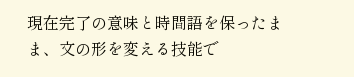現在完了の意味と時間語を保ったまま、文の形を変える技能で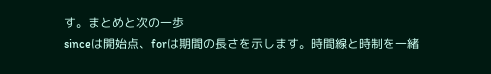す。まとめと次の一歩
sinceは開始点、forは期間の長さを示します。時間線と時制を一緒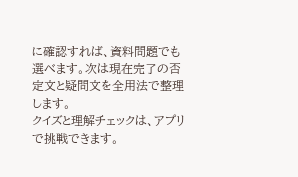に確認すれば、資料問題でも選べます。次は現在完了の否定文と疑問文を全用法で整理します。
クイズと理解チェックは、アプリで挑戦できます。